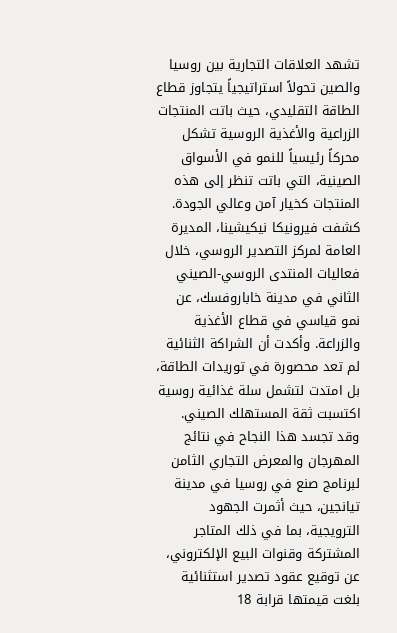تشهد العلاقات التجارية بين روسيا والصين تحولاً استراتيجياً يتجاوز قطاع الطاقة التقليدي، حيث باتت المنتجات الزراعية والأغذية الروسية تشكل محركاً رئيسياً للنمو في الأسواق الصينية، التي باتت تنظر إلى هذه المنتجات كخيار آمن وعالي الجودة.
كشفت فيرونيكا نيكيشينا، المديرة العامة لمركز التصدير الروسي، خلال فعاليات المنتدى الروسي-الصيني الثاني في مدينة خاباروفسك، عن نمو قياسي في قطاع الأغذية والزراعة. وأكدت أن الشراكة الثنائية لم تعد محصورة في توريدات الطاقة، بل امتدت لتشمل سلة غذائية روسية اكتسبت ثقة المستهلك الصيني.
وقد تجسد هذا النجاح في نتائج المهرجان والمعرض التجاري الثامن لبرنامج صنع في روسيا في مدينة تيانجين، حيث أثمرت الجهود الترويجية، بما في ذلك المتاجر المشتركة وقنوات البيع الإلكتروني، عن توقيع عقود تصدير استثنائية بلغت قيمتها قرابة 18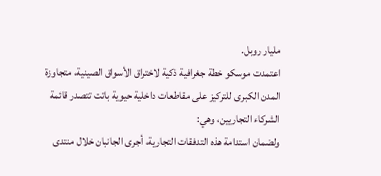مليار روبل.
اعتمدت موسكو خطة جغرافية ذكية لاختراق الأسواق الصينية، متجاوزة المدن الكبرى للتركيز على مقاطعات داخلية حيوية باتت تتصدر قائمة الشركاء التجاريين، وهي:
ولضمان استدامة هذه التدفقات التجارية، أجرى الجانبان خلال منتدى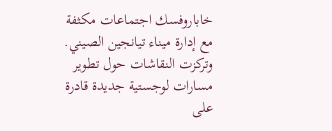خاباروفسك اجتماعات مكثفة مع إدارة ميناء تيانجين الصيني. وتركزت النقاشات حول تطوير مسارات لوجستية جديدة قادرة على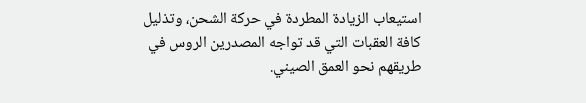استيعاب الزيادة المطردة في حركة الشحن، وتذليل كافة العقبات التي قد تواجه المصدرين الروس في طريقهم نحو العمق الصيني.